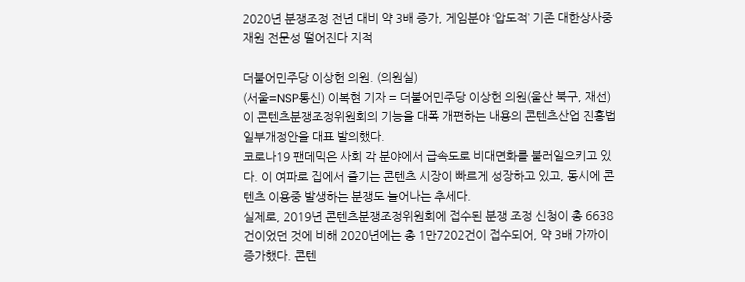2020년 분쟁조정 전년 대비 약 3배 증가, 게임분야 ‘압도적’ 기존 대한상사중재원 전문성 떨어진다 지적

더불어민주당 이상헌 의원. (의원실)
(서울=NSP통신) 이복현 기자 = 더불어민주당 이상헌 의원(울산 북구, 재선)이 콘텐츠분쟁조정위원회의 기능을 대폭 개편하는 내용의 콘텐츠산업 진흥법 일부개정안을 대표 발의했다.
코로나19 팬데믹은 사회 각 분야에서 급속도로 비대면화를 불러일으키고 있다. 이 여파로 집에서 즐기는 콘텐츠 시장이 빠르게 성장하고 있고, 동시에 콘텐츠 이용중 발생하는 분쟁도 늘어나는 추세다.
실제로, 2019년 콘텐츠분쟁조정위원회에 접수된 분쟁 조정 신청이 총 6638건이었던 것에 비해 2020년에는 총 1만7202건이 접수되어, 약 3배 가까이 증가했다. 콘텐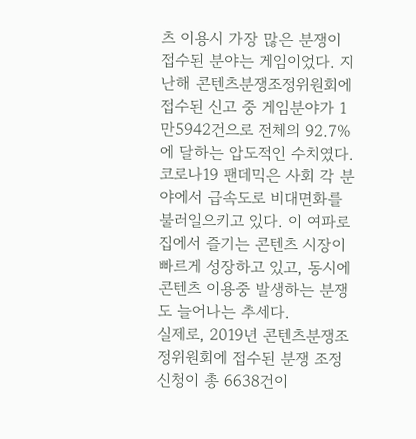츠 이용시 가장 많은 분쟁이 접수된 분야는 게임이었다. 지난해 콘텐츠분쟁조정위원회에 접수된 신고 중 게임분야가 1만5942건으로 전체의 92.7%에 달하는 압도적인 수치였다.
코로나19 팬데믹은 사회 각 분야에서 급속도로 비대면화를 불러일으키고 있다. 이 여파로 집에서 즐기는 콘텐츠 시장이 빠르게 성장하고 있고, 동시에 콘텐츠 이용중 발생하는 분쟁도 늘어나는 추세다.
실제로, 2019년 콘텐츠분쟁조정위원회에 접수된 분쟁 조정 신청이 총 6638건이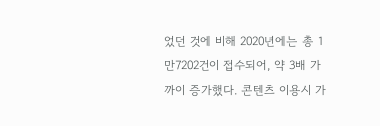었던 것에 비해 2020년에는 총 1만7202건이 접수되어, 약 3배 가까이 증가했다. 콘텐츠 이용시 가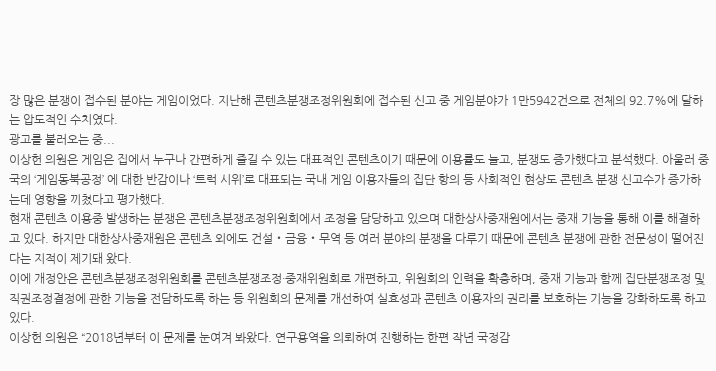장 많은 분쟁이 접수된 분야는 게임이었다. 지난해 콘텐츠분쟁조정위원회에 접수된 신고 중 게임분야가 1만5942건으로 전체의 92.7%에 달하는 압도적인 수치였다.
광고를 불러오는 중...
이상헌 의원은 게임은 집에서 누구나 간편하게 즐길 수 있는 대표적인 콘텐츠이기 때문에 이용률도 늘고, 분쟁도 증가했다고 분석했다. 아울러 중국의 ‘게임동북공정’ 에 대한 반감이나 ‘트럭 시위’로 대표되는 국내 게임 이용자들의 집단 항의 등 사회적인 현상도 콘텐츠 분쟁 신고수가 증가하는데 영향을 끼쳤다고 평가했다.
현재 콘텐츠 이용중 발생하는 분쟁은 콘텐츠분쟁조정위원회에서 조정을 담당하고 있으며 대한상사중재원에서는 중재 기능을 통해 이를 해결하고 있다. 하지만 대한상사중재원은 콘텐츠 외에도 건설‧금융‧무역 등 여러 분야의 분쟁을 다루기 때문에 콘텐츠 분쟁에 관한 전문성이 떨어진다는 지적이 제기돼 왔다.
이에 개정안은 콘텐츠분쟁조정위원회를 콘텐츠분쟁조정·중재위원회로 개편하고, 위원회의 인력을 확충하며, 중재 기능과 함께 집단분쟁조정 및 직권조정결정에 관한 기능을 전담하도록 하는 등 위원회의 문제를 개선하여 실효성과 콘텐츠 이용자의 권리를 보호하는 기능을 강화하도록 하고 있다.
이상헌 의원은 “2018년부터 이 문제를 눈여겨 봐왔다. 연구용역을 의뢰하여 진행하는 한편 작년 국정감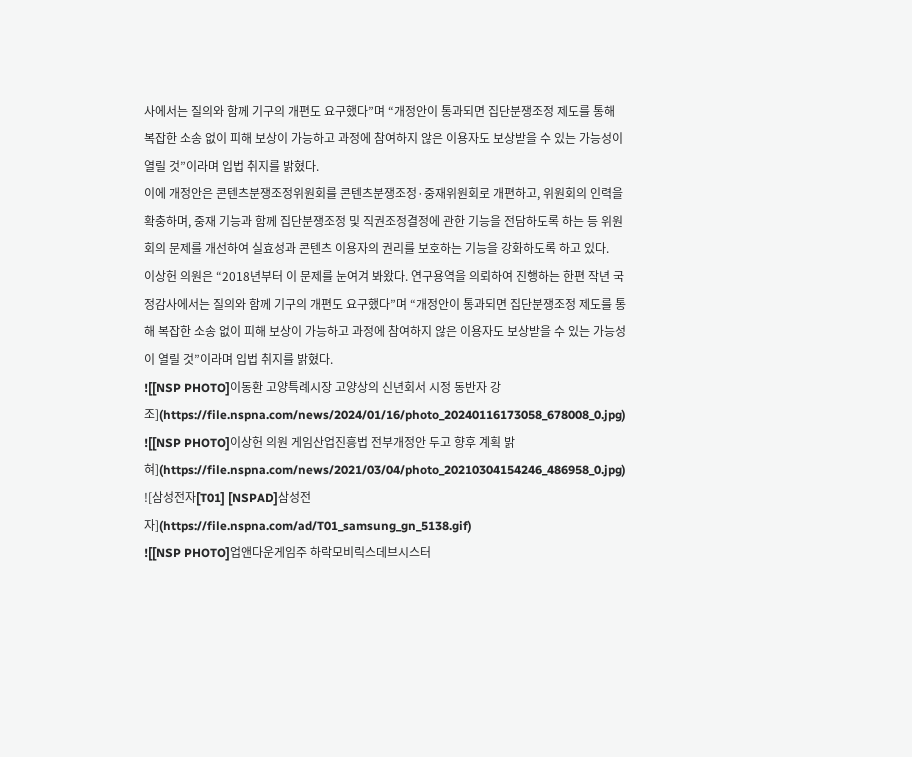사에서는 질의와 함께 기구의 개편도 요구했다”며 “개정안이 통과되면 집단분쟁조정 제도를 통해 복잡한 소송 없이 피해 보상이 가능하고 과정에 참여하지 않은 이용자도 보상받을 수 있는 가능성이 열릴 것”이라며 입법 취지를 밝혔다.
이에 개정안은 콘텐츠분쟁조정위원회를 콘텐츠분쟁조정·중재위원회로 개편하고, 위원회의 인력을 확충하며, 중재 기능과 함께 집단분쟁조정 및 직권조정결정에 관한 기능을 전담하도록 하는 등 위원회의 문제를 개선하여 실효성과 콘텐츠 이용자의 권리를 보호하는 기능을 강화하도록 하고 있다.
이상헌 의원은 “2018년부터 이 문제를 눈여겨 봐왔다. 연구용역을 의뢰하여 진행하는 한편 작년 국정감사에서는 질의와 함께 기구의 개편도 요구했다”며 “개정안이 통과되면 집단분쟁조정 제도를 통해 복잡한 소송 없이 피해 보상이 가능하고 과정에 참여하지 않은 이용자도 보상받을 수 있는 가능성이 열릴 것”이라며 입법 취지를 밝혔다.
![[NSP PHOTO]이동환 고양특례시장 고양상의 신년회서 시정 동반자 강조](https://file.nspna.com/news/2024/01/16/photo_20240116173058_678008_0.jpg)
![[NSP PHOTO]이상헌 의원 게임산업진흥법 전부개정안 두고 향후 계획 밝혀](https://file.nspna.com/news/2021/03/04/photo_20210304154246_486958_0.jpg)
![삼성전자[T01] [NSPAD]삼성전자](https://file.nspna.com/ad/T01_samsung_gn_5138.gif)
![[NSP PHOTO]업앤다운게임주 하락모비릭스데브시스터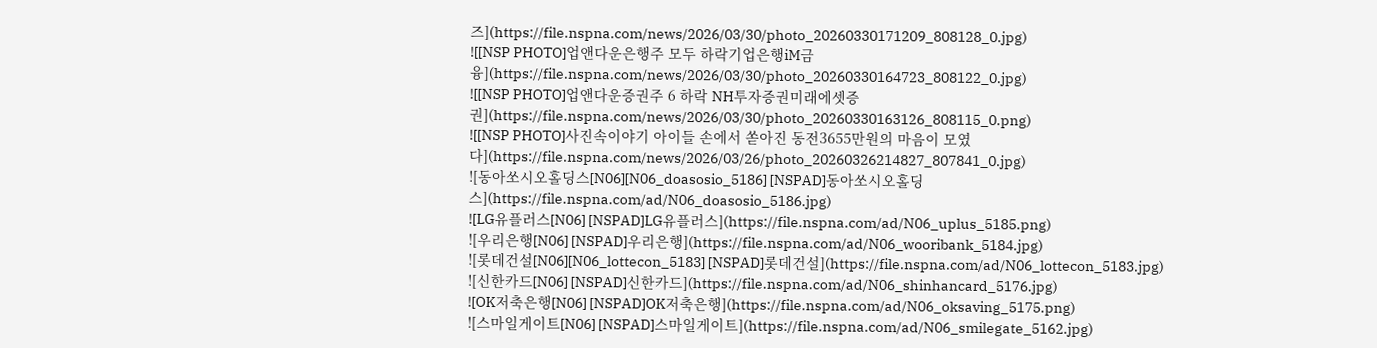즈](https://file.nspna.com/news/2026/03/30/photo_20260330171209_808128_0.jpg)
![[NSP PHOTO]업앤다운은행주 모두 하락기업은행iM금융](https://file.nspna.com/news/2026/03/30/photo_20260330164723_808122_0.jpg)
![[NSP PHOTO]업앤다운증권주 6 하락 NH투자증권미래에셋증권](https://file.nspna.com/news/2026/03/30/photo_20260330163126_808115_0.png)
![[NSP PHOTO]사진속이야기 아이들 손에서 쏟아진 동전3655만원의 마음이 모였다](https://file.nspna.com/news/2026/03/26/photo_20260326214827_807841_0.jpg)
![동아쏘시오홀딩스[N06][N06_doasosio_5186] [NSPAD]동아쏘시오홀딩스](https://file.nspna.com/ad/N06_doasosio_5186.jpg)
![LG유플러스[N06] [NSPAD]LG유플러스](https://file.nspna.com/ad/N06_uplus_5185.png)
![우리은행[N06] [NSPAD]우리은행](https://file.nspna.com/ad/N06_wooribank_5184.jpg)
![롯데건설[N06][N06_lottecon_5183] [NSPAD]롯데건설](https://file.nspna.com/ad/N06_lottecon_5183.jpg)
![신한카드[N06] [NSPAD]신한카드](https://file.nspna.com/ad/N06_shinhancard_5176.jpg)
![OK저축은행[N06] [NSPAD]OK저축은행](https://file.nspna.com/ad/N06_oksaving_5175.png)
![스마일게이트[N06] [NSPAD]스마일게이트](https://file.nspna.com/ad/N06_smilegate_5162.jpg)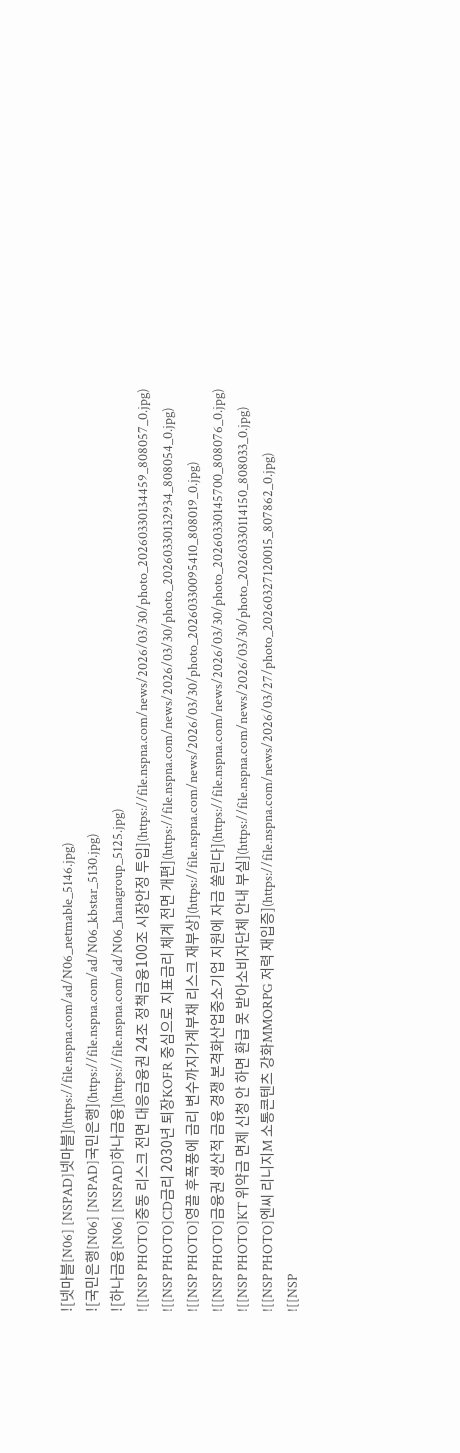![넷마블[N06] [NSPAD]넷마블](https://file.nspna.com/ad/N06_netmable_5146.jpg)
![국민은행[N06] [NSPAD]국민은행](https://file.nspna.com/ad/N06_kbstar_5130.jpg)
![하나금융[N06] [NSPAD]하나금융](https://file.nspna.com/ad/N06_hanagroup_5125.jpg)
![[NSP PHOTO]중동 리스크 전면 대응금융권 24조 정책금융100조 시장안정 투입](https://file.nspna.com/news/2026/03/30/photo_20260330134459_808057_0.jpg)
![[NSP PHOTO]CD금리 2030년 퇴장KOFR 중심으로 지표금리 체계 전면 개편](https://file.nspna.com/news/2026/03/30/photo_20260330132934_808054_0.jpg)
![[NSP PHOTO]영끌 후폭풍에 금리 변수까지가계부채 리스크 재부상](https://file.nspna.com/news/2026/03/30/photo_20260330095410_808019_0.jpg)
![[NSP PHOTO]금융권 생산적 금융 경쟁 본격화산업중소기업 지원에 자금 쏠린다](https://file.nspna.com/news/2026/03/30/photo_20260330145700_808076_0.jpg)
![[NSP PHOTO]KT 위약금 면제 신청 안 하면 환급 못 받아소비자단체 안내 부실](https://file.nspna.com/news/2026/03/30/photo_20260330114150_808033_0.jpg)
![[NSP PHOTO]엔씨 리니지M 소통콘텐츠 강화MMORPG 저력 재입증](https://file.nspna.com/news/2026/03/27/photo_20260327120015_807862_0.jpg)
![[NSP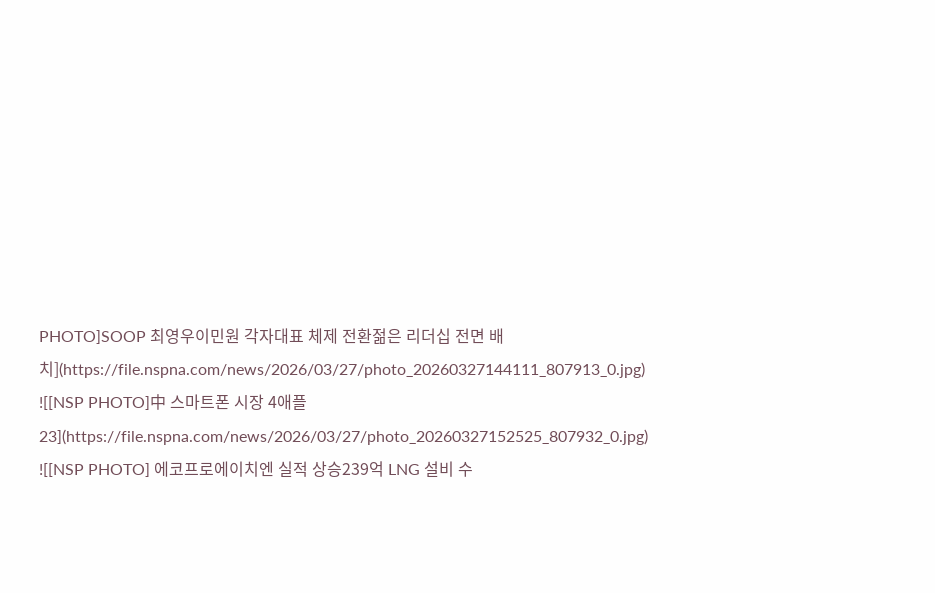PHOTO]SOOP 최영우이민원 각자대표 체제 전환젊은 리더십 전면 배치](https://file.nspna.com/news/2026/03/27/photo_20260327144111_807913_0.jpg)
![[NSP PHOTO]中 스마트폰 시장 4애플 23](https://file.nspna.com/news/2026/03/27/photo_20260327152525_807932_0.jpg)
![[NSP PHOTO] 에코프로에이치엔 실적 상승239억 LNG 설비 수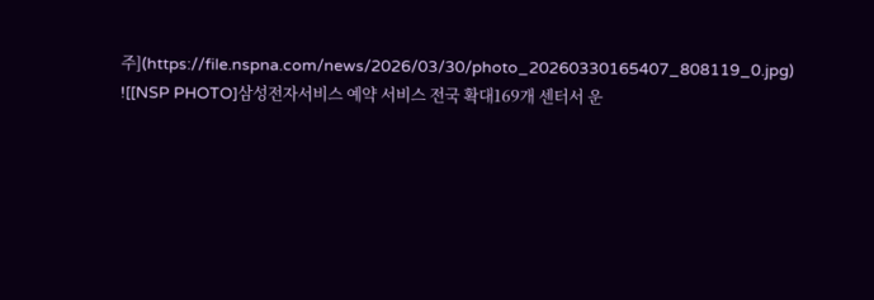주](https://file.nspna.com/news/2026/03/30/photo_20260330165407_808119_0.jpg)
![[NSP PHOTO]삼성전자서비스 예약 서비스 전국 확대169개 센터서 운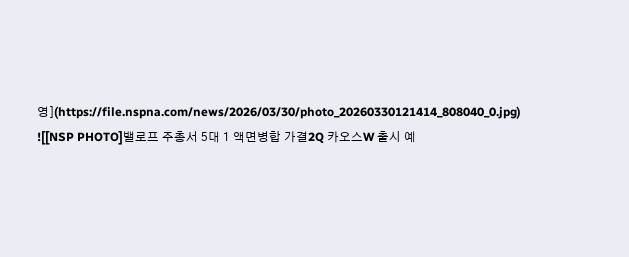영](https://file.nspna.com/news/2026/03/30/photo_20260330121414_808040_0.jpg)
![[NSP PHOTO]밸로프 주총서 5대 1 액면병합 가결2Q 카오스W 출시 예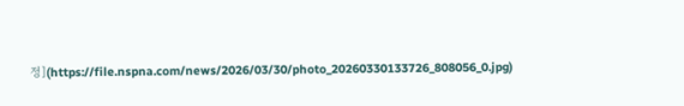정](https://file.nspna.com/news/2026/03/30/photo_20260330133726_808056_0.jpg)